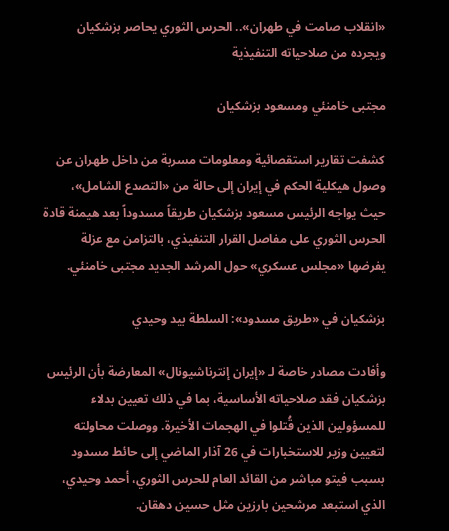«انقلاب صامت في طهران».. الحرس الثوري يحاصر بزشكيان ويجرده من صلاحياته التنفيذية

مجتبى خامنئي ومسعود بزشكيان

كشفت تقارير استقصائية ومعلومات مسربة من داخل طهران عن وصول هيكلية الحكم في إيران إلى حالة من «التصدع الشامل»، حيث يواجه الرئيس مسعود بزشكيان طريقاً مسدوداً بعد هيمنة قادة الحرس الثوري على مفاصل القرار التنفيذي، بالتزامن مع عزلة يفرضها «مجلس عسكري» حول المرشد الجديد مجتبى خامنئي.

بزشكيان في «طريق مسدود»: السلطة بيد وحيدي

وأفادت مصادر خاصة لـ «إيران إنترناشيونال» المعارضة بأن الرئيس بزشكيان فقد صلاحياته الأساسية، بما في ذلك تعيين بدلاء للمسؤولين الذين قُتلوا في الهجمات الأخيرة. ووصلت محاولته لتعيين وزير للاستخبارات في 26 آذار الماضي إلى حائط مسدود بسبب فيتو مباشر من القائد العام للحرس الثوري، أحمد وحيدي، الذي استبعد مرشحين بارزين مثل حسين دهقان.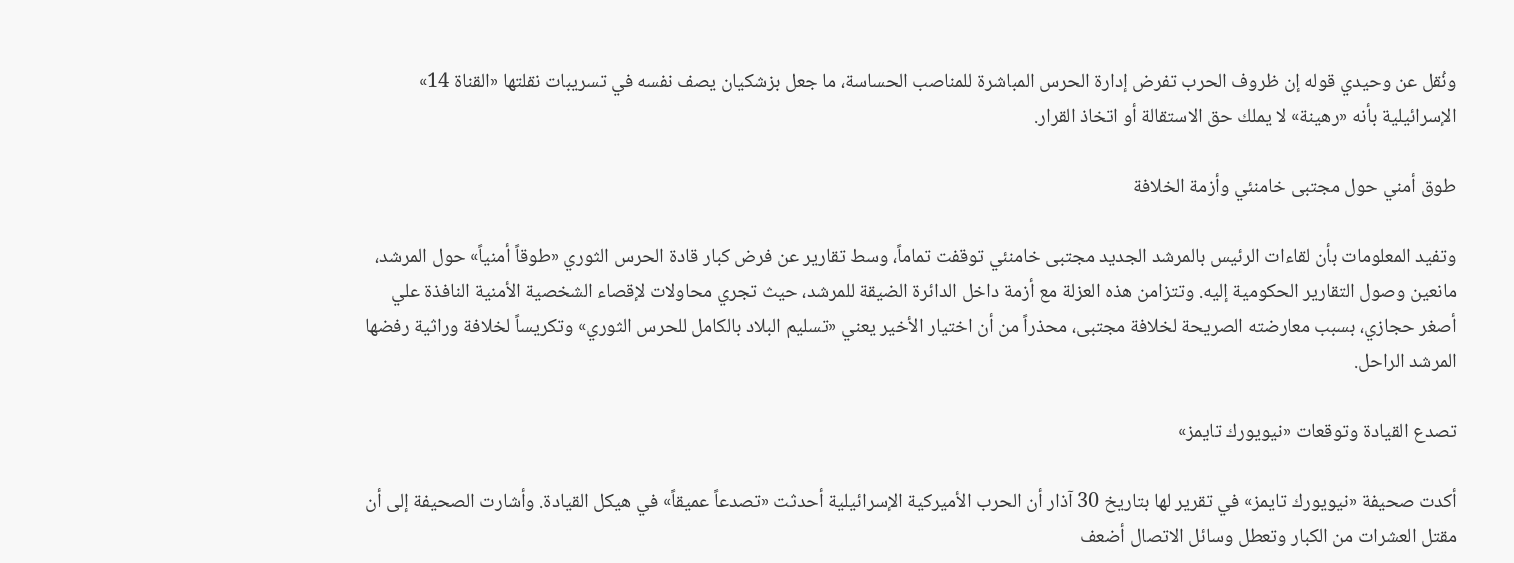ونُقل عن وحيدي قوله إن ظروف الحرب تفرض إدارة الحرس المباشرة للمناصب الحساسة، ما جعل بزشكيان يصف نفسه في تسريبات نقلتها «القناة 14» الإسرائيلية بأنه «رهينة» لا يملك حق الاستقالة أو اتخاذ القرار.

طوق أمني حول مجتبى خامنئي وأزمة الخلافة

وتفيد المعلومات بأن لقاءات الرئيس بالمرشد الجديد مجتبى خامنئي توقفت تماماً، وسط تقارير عن فرض كبار قادة الحرس الثوري «طوقاً أمنياً» حول المرشد، مانعين وصول التقارير الحكومية إليه. وتتزامن هذه العزلة مع أزمة داخل الدائرة الضيقة للمرشد، حيث تجري محاولات لإقصاء الشخصية الأمنية النافذة علي أصغر حجازي، بسبب معارضته الصريحة لخلافة مجتبى، محذراً من أن اختيار الأخير يعني «تسليم البلاد بالكامل للحرس الثوري» وتكريساً لخلافة وراثية رفضها المرشد الراحل.

تصدع القيادة وتوقعات «نيويورك تايمز»

أكدت صحيفة «نيويورك تايمز» في تقرير لها بتاريخ 30 آذار أن الحرب الأميركية الإسرائيلية أحدثت «تصدعاً عميقاً» في هيكل القيادة. وأشارت الصحيفة إلى أن مقتل العشرات من الكبار وتعطل وسائل الاتصال أضعف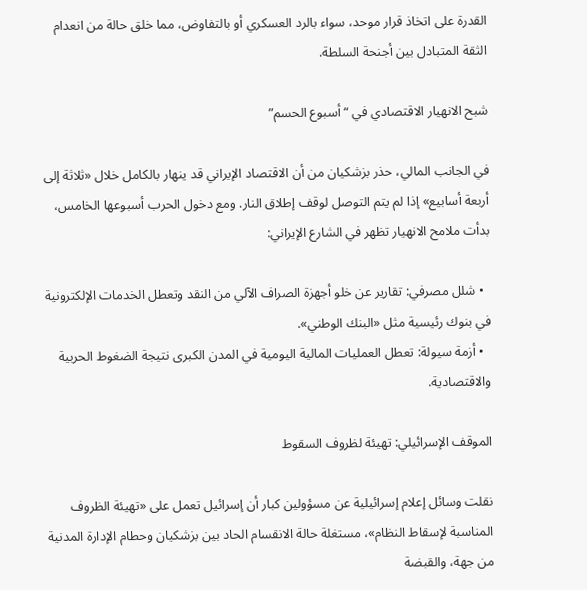القدرة على اتخاذ قرار موحد، سواء بالرد العسكري أو بالتفاوض، مما خلق حالة من انعدام الثقة المتبادل بين أجنحة السلطة.

شبح الانهيار الاقتصادي في “أسبوع الحسم”

في الجانب المالي، حذر بزشكيان من أن الاقتصاد الإيراني قد ينهار بالكامل خلال «ثلاثة إلى أربعة أسابيع» إذا لم يتم التوصل لوقف إطلاق النار. ومع دخول الحرب أسبوعها الخامس، بدأت ملامح الانهيار تظهر في الشارع الإيراني:

  • شلل مصرفي: تقارير عن خلو أجهزة الصراف الآلي من النقد وتعطل الخدمات الإلكترونية في بنوك رئيسية مثل «البنك الوطني».
  • أزمة سيولة: تعطل العمليات المالية اليومية في المدن الكبرى نتيجة الضغوط الحربية والاقتصادية.

الموقف الإسرائيلي: تهيئة لظروف السقوط

نقلت وسائل إعلام إسرائيلية عن مسؤولين كبار أن إسرائيل تعمل على «تهيئة الظروف المناسبة لإسقاط النظام»، مستغلة حالة الانقسام الحاد بين بزشكيان وحطام الإدارة المدنية من جهة، والقبضة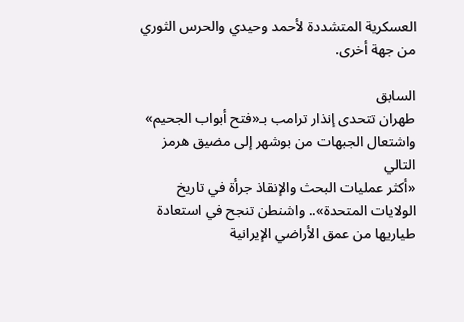العسكرية المتشددة لأحمد وحيدي والحرس الثوري من جهة أخرى.

السابق
طهران تتحدى إنذار ترامب بـ«فتح أبواب الجحيم» واشتعال الجبهات من بوشهر إلى مضيق هرمز
التالي
«أكثر عمليات البحث والإنقاذ جرأة في تاريخ الولايات المتحدة».. واشنطن تنجح في استعادة طياريها من عمق الأراضي الإيرانية